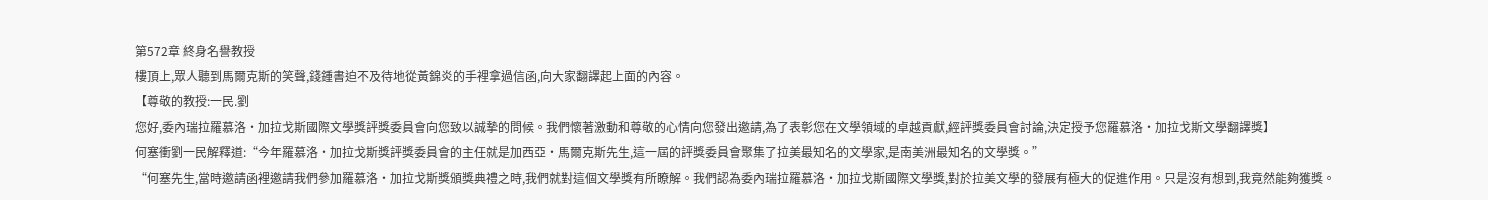第572章 終身名譽教授
樓頂上,眾人聽到馬爾克斯的笑聲,錢鍾書迫不及待地從黃錦炎的手裡拿過信函,向大家翻譯起上面的內容。
【尊敬的教授:一民.劉
您好,委內瑞拉羅慕洛·加拉戈斯國際文學獎評獎委員會向您致以誠摯的問候。我們懷著激動和尊敬的心情向您發出邀請,為了表彰您在文學領域的卓越貢獻,經評獎委員會討論,決定授予您羅慕洛·加拉戈斯文學翻譯獎】
何塞衝劉一民解釋道:“今年羅慕洛·加拉戈斯獎評獎委員會的主任就是加西亞·馬爾克斯先生,這一屆的評獎委員會聚集了拉美最知名的文學家,是南美洲最知名的文學獎。”
“何塞先生,當時邀請函裡邀請我們參加羅慕洛·加拉戈斯獎頒獎典禮之時,我們就對這個文學獎有所瞭解。我們認為委內瑞拉羅慕洛·加拉戈斯國際文學獎,對於拉美文學的發展有極大的促進作用。只是沒有想到,我竟然能夠獲獎。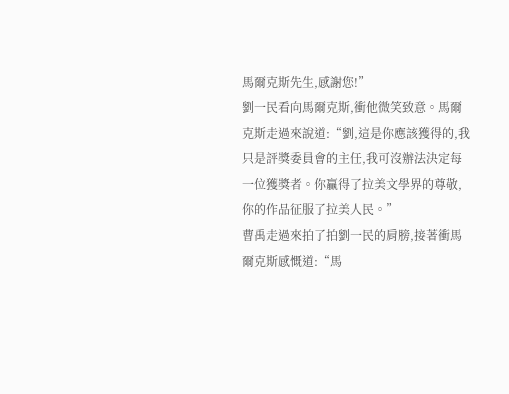馬爾克斯先生,感謝您!”
劉一民看向馬爾克斯,衝他微笑致意。馬爾克斯走過來說道:“劉,這是你應該獲得的,我只是評獎委員會的主任,我可沒辦法決定每一位獲獎者。你贏得了拉美文學界的尊敬,你的作品征服了拉美人民。”
曹禹走過來拍了拍劉一民的肩膀,接著衝馬爾克斯感慨道:“馬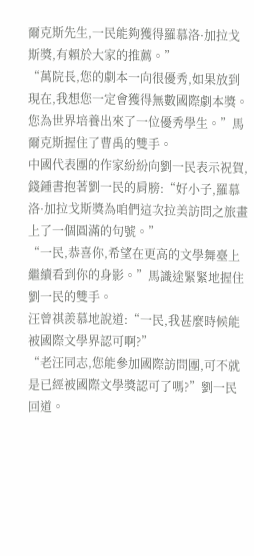爾克斯先生,一民能夠獲得羅慕洛·加拉戈斯獎,有賴於大家的推薦。”
“萬院長,您的劇本一向很優秀,如果放到現在,我想您一定會獲得無數國際劇本獎。您為世界培養出來了一位優秀學生。”馬爾克斯握住了曹禹的雙手。
中國代表團的作家紛紛向劉一民表示祝賀,錢鍾書抱著劉一民的肩膀:“好小子,羅慕洛·加拉戈斯獎為咱們這次拉美訪問之旅畫上了一個圓滿的句號。”
“一民,恭喜你,希望在更高的文學舞臺上繼續看到你的身影。”馬識途緊緊地握住劉一民的雙手。
汪曾祺羨慕地說道:“一民,我甚麼時候能被國際文學界認可啊?”
“老汪同志,您能參加國際訪問團,可不就是已經被國際文學獎認可了嗎?”劉一民回道。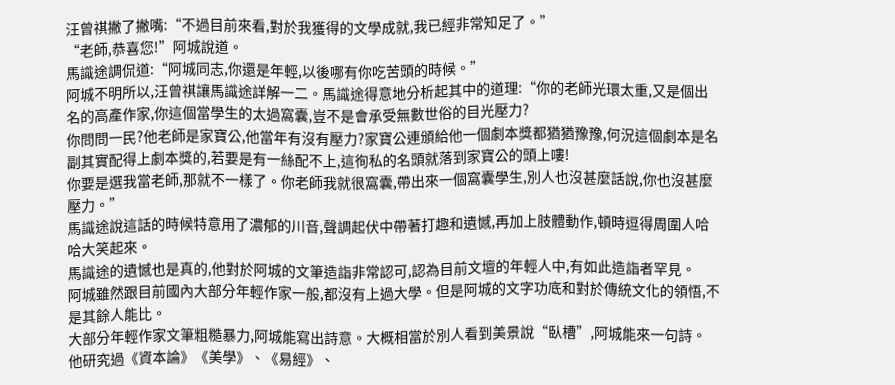汪曾祺撇了撇嘴:“不過目前來看,對於我獲得的文學成就,我已經非常知足了。”
“老師,恭喜您!”阿城說道。
馬識途調侃道:“阿城同志,你還是年輕,以後哪有你吃苦頭的時候。”
阿城不明所以,汪曾祺讓馬識途詳解一二。馬識途得意地分析起其中的道理:“你的老師光環太重,又是個出名的高產作家,你這個當學生的太過窩囊,豈不是會承受無數世俗的目光壓力?
你問問一民?他老師是家寶公,他當年有沒有壓力?家寶公連頒給他一個劇本獎都猶猶豫豫,何況這個劇本是名副其實配得上劇本獎的,若要是有一絲配不上,這徇私的名頭就落到家寶公的頭上嘍!
你要是選我當老師,那就不一樣了。你老師我就很窩囊,帶出來一個窩囊學生,別人也沒甚麼話說,你也沒甚麼壓力。”
馬識途說這話的時候特意用了濃郁的川音,聲調起伏中帶著打趣和遺憾,再加上肢體動作,頓時逗得周圍人哈哈大笑起來。
馬識途的遺憾也是真的,他對於阿城的文筆造詣非常認可,認為目前文壇的年輕人中,有如此造詣者罕見。
阿城雖然跟目前國內大部分年輕作家一般,都沒有上過大學。但是阿城的文字功底和對於傳統文化的領悟,不是其餘人能比。
大部分年輕作家文筆粗糙暴力,阿城能寫出詩意。大概相當於別人看到美景說“臥槽”,阿城能來一句詩。
他研究過《資本論》《美學》、《易經》、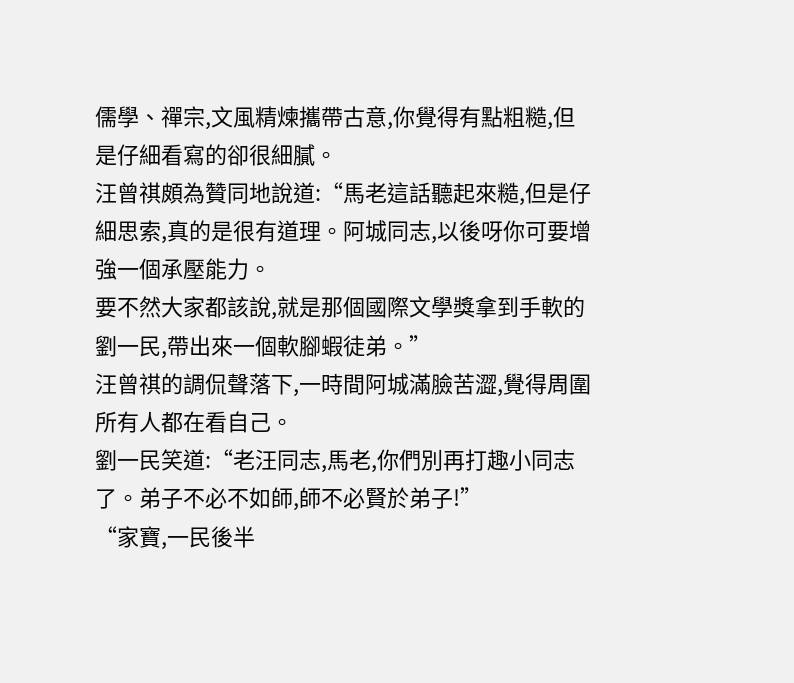儒學、禪宗,文風精煉攜帶古意,你覺得有點粗糙,但是仔細看寫的卻很細膩。
汪曾祺頗為贊同地說道:“馬老這話聽起來糙,但是仔細思索,真的是很有道理。阿城同志,以後呀你可要增強一個承壓能力。
要不然大家都該說,就是那個國際文學獎拿到手軟的劉一民,帶出來一個軟腳蝦徒弟。”
汪曾祺的調侃聲落下,一時間阿城滿臉苦澀,覺得周圍所有人都在看自己。
劉一民笑道:“老汪同志,馬老,你們別再打趣小同志了。弟子不必不如師,師不必賢於弟子!”
“家寶,一民後半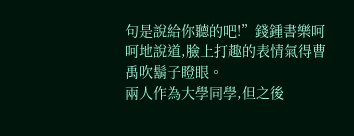句是說給你聽的吧!”錢鍾書樂呵呵地說道,臉上打趣的表情氣得曹禹吹鬍子瞪眼。
兩人作為大學同學,但之後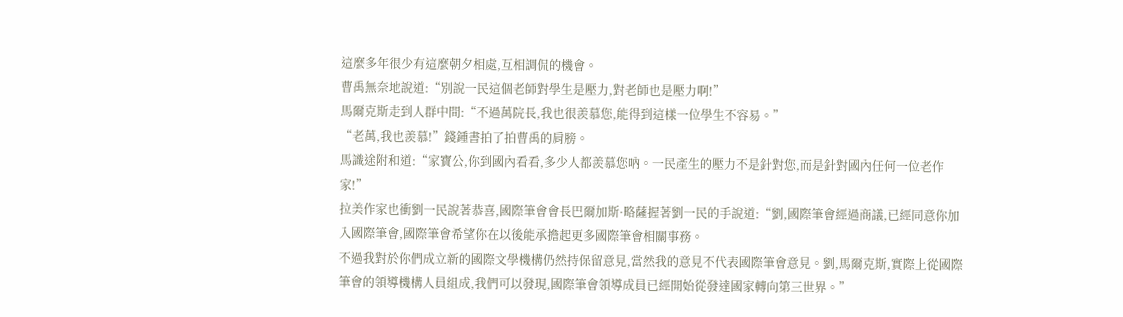這麼多年很少有這麼朝夕相處,互相調侃的機會。
曹禹無奈地說道:“別說一民這個老師對學生是壓力,對老師也是壓力啊!”
馬爾克斯走到人群中間:“不過萬院長,我也很羨慕您,能得到這樣一位學生不容易。”
“老萬,我也羨慕!”錢鍾書拍了拍曹禹的肩膀。
馬識途附和道:“家寶公,你到國內看看,多少人都羨慕您吶。一民產生的壓力不是針對您,而是針對國內任何一位老作家!”
拉美作家也衝劉一民說著恭喜,國際筆會會長巴爾加斯·略薩握著劉一民的手說道:“劉,國際筆會經過商議,已經同意你加入國際筆會,國際筆會希望你在以後能承擔起更多國際筆會相關事務。
不過我對於你們成立新的國際文學機構仍然持保留意見,當然我的意見不代表國際筆會意見。劉,馬爾克斯,實際上從國際筆會的領導機構人員組成,我們可以發現,國際筆會領導成員已經開始從發達國家轉向第三世界。”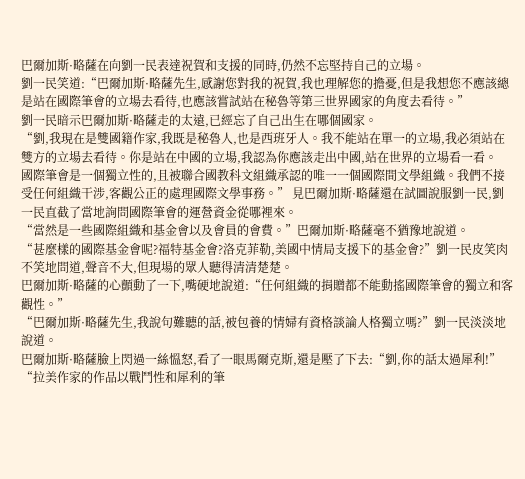巴爾加斯·略薩在向劉一民表達祝賀和支援的同時,仍然不忘堅持自己的立場。
劉一民笑道:“巴爾加斯·略薩先生,感謝您對我的祝賀,我也理解您的擔憂,但是我想您不應該總是站在國際筆會的立場去看待,也應該嘗試站在秘魯等第三世界國家的角度去看待。”
劉一民暗示巴爾加斯·略薩走的太遠,已經忘了自己出生在哪個國家。
“劉,我現在是雙國籍作家,我既是秘魯人,也是西班牙人。我不能站在單一的立場,我必須站在雙方的立場去看待。你是站在中國的立場,我認為你應該走出中國,站在世界的立場看一看。
國際筆會是一個獨立性的,且被聯合國教科文組織承認的唯一一個國際間文學組織。我們不接受任何組織干涉,客觀公正的處理國際文學事務。” 見巴爾加斯·略薩還在試圖說服劉一民,劉一民直截了當地詢問國際筆會的運營資金從哪裡來。
“當然是一些國際組織和基金會以及會員的會費。”巴爾加斯·略薩毫不猶豫地說道。
“甚麼樣的國際基金會呢?福特基金會?洛克菲勒,美國中情局支援下的基金會?”劉一民皮笑肉不笑地問道,聲音不大,但現場的眾人聽得清清楚楚。
巴爾加斯·略薩的心顫動了一下,嘴硬地說道:“任何組織的捐贈都不能動搖國際筆會的獨立和客觀性。”
“巴爾加斯·略薩先生,我說句難聽的話,被包養的情婦有資格談論人格獨立嗎?”劉一民淡淡地說道。
巴爾加斯·略薩臉上閃過一絲慍怒,看了一眼馬爾克斯,還是壓了下去:“劉,你的話太過犀利!”
“拉美作家的作品以戰鬥性和犀利的筆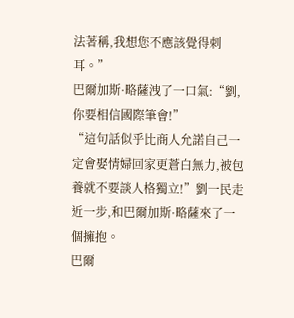法著稱,我想您不應該覺得刺耳。”
巴爾加斯·略薩洩了一口氣:“劉,你要相信國際筆會!”
“這句話似乎比商人允諾自己一定會娶情婦回家更蒼白無力,被包養就不要談人格獨立!”劉一民走近一步,和巴爾加斯·略薩來了一個擁抱。
巴爾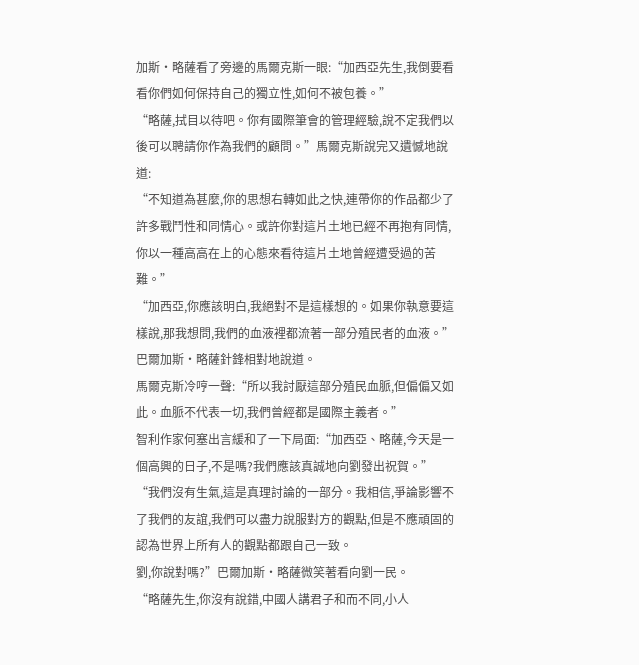加斯·略薩看了旁邊的馬爾克斯一眼:“加西亞先生,我倒要看看你們如何保持自己的獨立性,如何不被包養。”
“略薩,拭目以待吧。你有國際筆會的管理經驗,說不定我們以後可以聘請你作為我們的顧問。”馬爾克斯說完又遺憾地說道:
“不知道為甚麼,你的思想右轉如此之快,連帶你的作品都少了許多戰鬥性和同情心。或許你對這片土地已經不再抱有同情,你以一種高高在上的心態來看待這片土地曾經遭受過的苦難。”
“加西亞,你應該明白,我絕對不是這樣想的。如果你執意要這樣說,那我想問,我們的血液裡都流著一部分殖民者的血液。”巴爾加斯·略薩針鋒相對地說道。
馬爾克斯冷哼一聲:“所以我討厭這部分殖民血脈,但偏偏又如此。血脈不代表一切,我們曾經都是國際主義者。”
智利作家何塞出言緩和了一下局面:“加西亞、略薩,今天是一個高興的日子,不是嗎?我們應該真誠地向劉發出祝賀。”
“我們沒有生氣,這是真理討論的一部分。我相信,爭論影響不了我們的友誼,我們可以盡力說服對方的觀點,但是不應頑固的認為世界上所有人的觀點都跟自己一致。
劉,你說對嗎?”巴爾加斯·略薩微笑著看向劉一民。
“略薩先生,你沒有說錯,中國人講君子和而不同,小人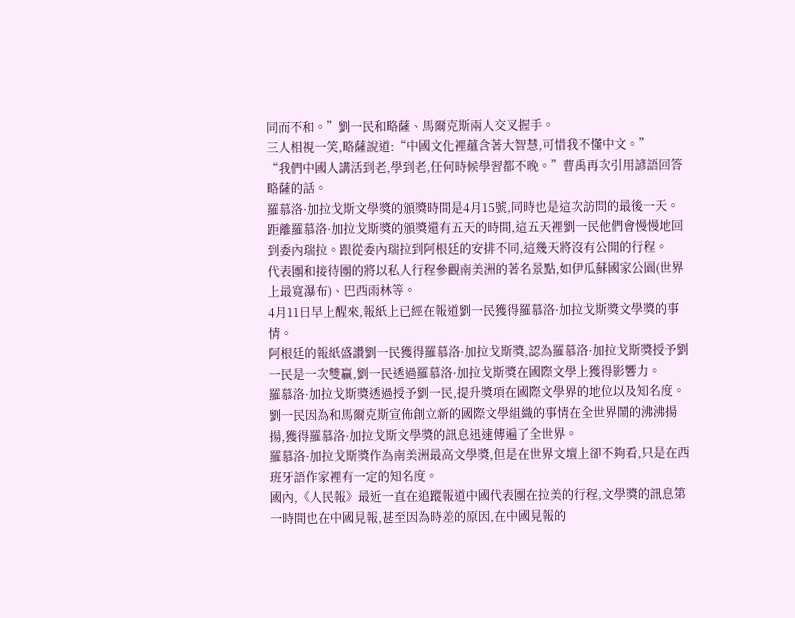同而不和。”劉一民和略薩、馬爾克斯兩人交叉握手。
三人相視一笑,略薩說道:“中國文化裡蘊含著大智慧,可惜我不懂中文。”
“我們中國人講活到老,學到老,任何時候學習都不晚。”曹禹再次引用諺語回答略薩的話。
羅慕洛·加拉戈斯文學獎的頒獎時間是4月15號,同時也是這次訪問的最後一天。
距離羅慕洛·加拉戈斯獎的頒獎還有五天的時間,這五天裡劉一民他們會慢慢地回到委內瑞拉。跟從委內瑞拉到阿根廷的安排不同,這幾天將沒有公開的行程。
代表團和接待團的將以私人行程參觀南美洲的著名景點,如伊瓜蘇國家公園(世界上最寬瀑布)、巴西雨林等。
4月11日早上醒來,報紙上已經在報道劉一民獲得羅慕洛·加拉戈斯獎文學獎的事情。
阿根廷的報紙盛讚劉一民獲得羅慕洛·加拉戈斯獎,認為羅慕洛·加拉戈斯獎授予劉一民是一次雙贏,劉一民透過羅慕洛·加拉戈斯獎在國際文學上獲得影響力。
羅慕洛·加拉戈斯獎透過授予劉一民,提升獎項在國際文學界的地位以及知名度。
劉一民因為和馬爾克斯宣佈創立新的國際文學組織的事情在全世界鬧的沸沸揚揚,獲得羅慕洛·加拉戈斯文學獎的訊息迅速傳遍了全世界。
羅慕洛·加拉戈斯獎作為南美洲最高文學獎,但是在世界文壇上卻不夠看,只是在西班牙語作家裡有一定的知名度。
國內,《人民報》最近一直在追蹤報道中國代表團在拉美的行程,文學獎的訊息第一時間也在中國見報,甚至因為時差的原因,在中國見報的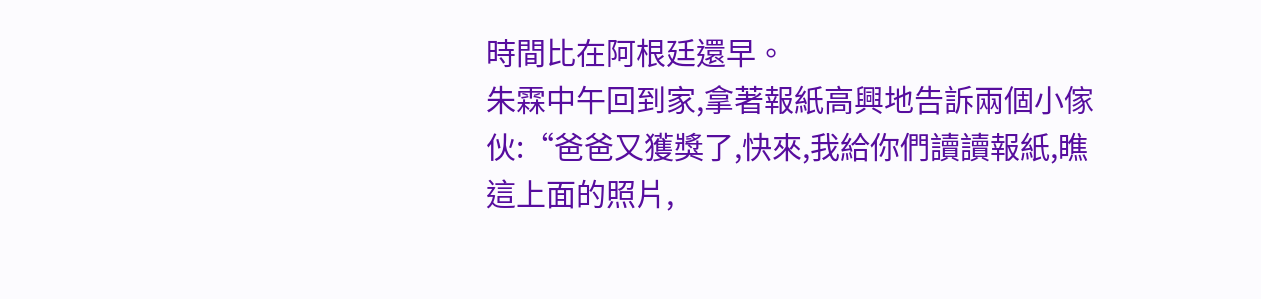時間比在阿根廷還早。
朱霖中午回到家,拿著報紙高興地告訴兩個小傢伙:“爸爸又獲獎了,快來,我給你們讀讀報紙,瞧這上面的照片,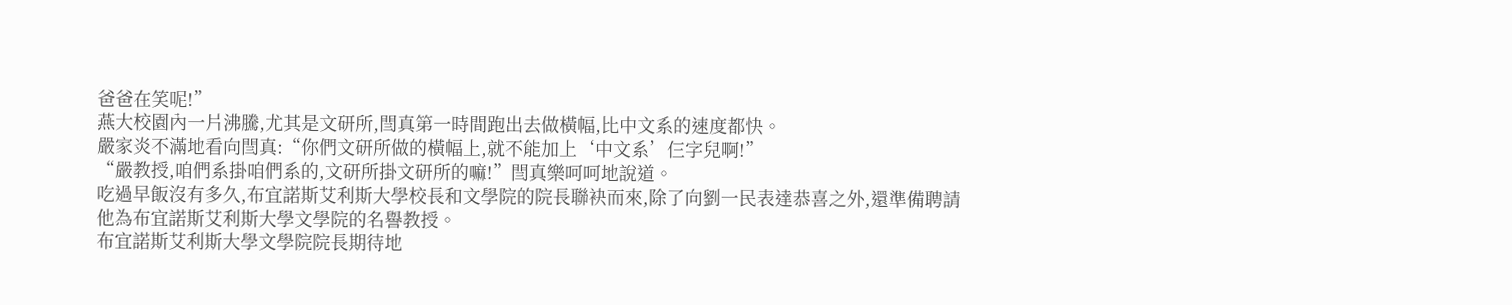爸爸在笑呢!”
燕大校園內一片沸騰,尤其是文研所,閆真第一時間跑出去做橫幅,比中文系的速度都快。
嚴家炎不滿地看向閆真:“你們文研所做的橫幅上,就不能加上‘中文系’仨字兒啊!”
“嚴教授,咱們系掛咱們系的,文研所掛文研所的嘛!”閆真樂呵呵地說道。
吃過早飯沒有多久,布宜諾斯艾利斯大學校長和文學院的院長聯袂而來,除了向劉一民表達恭喜之外,還準備聘請他為布宜諾斯艾利斯大學文學院的名譽教授。
布宜諾斯艾利斯大學文學院院長期待地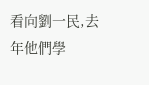看向劉一民,去年他們學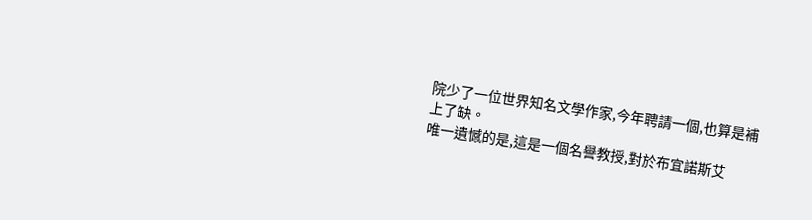院少了一位世界知名文學作家,今年聘請一個,也算是補上了缺。
唯一遺憾的是,這是一個名譽教授,對於布宜諾斯艾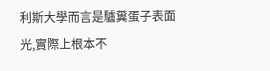利斯大學而言是驢糞蛋子表面光,實際上根本不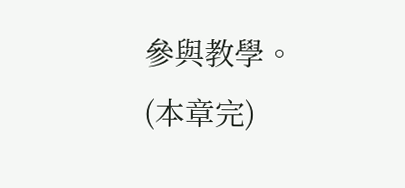參與教學。
(本章完)